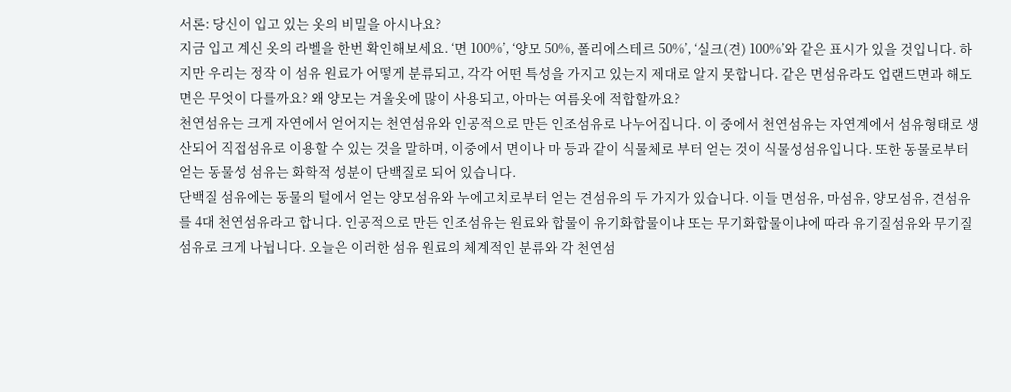서론: 당신이 입고 있는 옷의 비밀을 아시나요?
지금 입고 계신 옷의 라벨을 한번 확인해보세요. ‘면 100%’, ‘양모 50%, 폴리에스테르 50%’, ‘실크(견) 100%’와 같은 표시가 있을 것입니다. 하지만 우리는 정작 이 섬유 원료가 어떻게 분류되고, 각각 어떤 특성을 가지고 있는지 제대로 알지 못합니다. 같은 면섬유라도 업랜드면과 해도면은 무엇이 다를까요? 왜 양모는 겨울옷에 많이 사용되고, 아마는 여름옷에 적합할까요?
천연섬유는 크게 자연에서 얻어지는 천연섬유와 인공적으로 만든 인조섬유로 나누어집니다. 이 중에서 천연섬유는 자연계에서 섬유형태로 생산되어 직접섬유로 이용할 수 있는 것을 말하며, 이중에서 면이나 마 등과 같이 식물체로 부터 얻는 것이 식물성섬유입니다. 또한 동물로부터 얻는 동물성 섬유는 화학적 성분이 단백질로 되어 있습니다.
단백질 섬유에는 동물의 털에서 얻는 양모섬유와 누에고치로부터 얻는 견섬유의 두 가지가 있습니다. 이들 면섬유, 마섬유, 양모섬유, 견섬유를 4대 천연섬유라고 합니다. 인공적으로 만든 인조섬유는 원료와 합물이 유기화합물이냐 또는 무기화합물이냐에 따라 유기질섬유와 무기질섬유로 크게 나뉩니다. 오늘은 이러한 섬유 원료의 체계적인 분류와 각 천연섬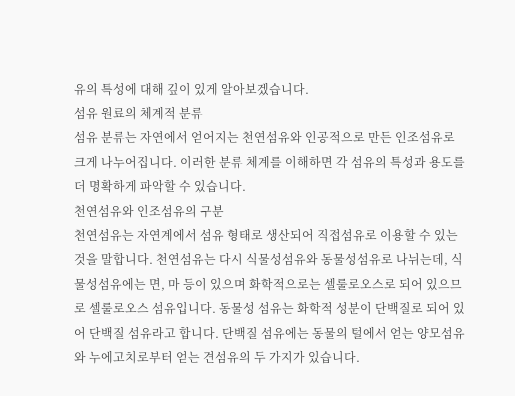유의 특성에 대해 깊이 있게 알아보겠습니다.
섬유 원료의 체계적 분류
섬유 분류는 자연에서 얻어지는 천연섬유와 인공적으로 만든 인조섬유로 크게 나누어집니다. 이러한 분류 체계를 이해하면 각 섬유의 특성과 용도를 더 명확하게 파악할 수 있습니다.
천연섬유와 인조섬유의 구분
천연섬유는 자연계에서 섬유 형태로 생산되어 직접섬유로 이용할 수 있는 것을 말합니다. 천연섬유는 다시 식물성섬유와 동물성섬유로 나뉘는데, 식물성섬유에는 면, 마 등이 있으며 화학적으로는 셀룰로오스로 되어 있으므로 셀룰로오스 섬유입니다. 동물성 섬유는 화학적 성분이 단백질로 되어 있어 단백질 섬유라고 합니다. 단백질 섬유에는 동물의 털에서 얻는 양모섬유와 누에고치로부터 얻는 견섬유의 두 가지가 있습니다.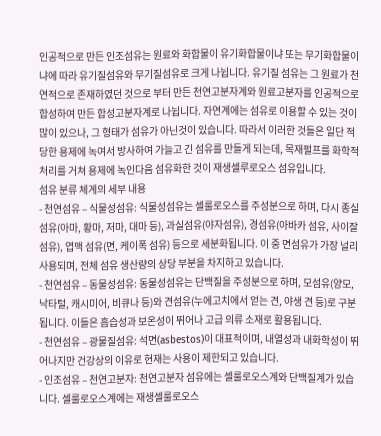인공적으로 만든 인조섬유는 원료와 화합물이 유기화합물이냐 또는 무기화합물이냐에 따라 유기질섬유와 무기질섬유로 크게 나뉩니다. 유기질 섬유는 그 원료가 천연적으로 존재하였던 것으로 부터 만든 천연고분자계와 원료고분자를 인공적으로 합성하여 만든 합성고분자계로 나뉩니다. 자연계에는 섬유로 이용할 수 있는 것이 많이 있으나, 그 형태가 섬유가 아닌것이 있습니다. 따라서 이러한 것들은 일단 적당한 용제에 녹여서 방사하여 가늘고 긴 섬유를 만들게 되는데, 목재펄프를 화학적 처리를 거쳐 용제에 녹인다음 섬유화한 것이 재생셀루로오스 섬유입니다.
섬유 분류 체계의 세부 내용
- 천연섬유 – 식물성섬유: 식물성섬유는 셀룰로오스를 주성분으로 하며, 다시 종실섬유(아마, 황마, 저마, 대마 등), 과실섬유(야자섬유), 경섬유(아바카 섬유, 사이잘 섬유), 엽맥 섬유(면, 케이폭 섬유) 등으로 세분화됩니다. 이 중 면섬유가 가장 널리 사용되며, 전체 섬유 생산량의 상당 부분을 차지하고 있습니다.
- 천연섬유 – 동물성섬유: 동물성섬유는 단백질을 주성분으로 하며, 모섬유(양모, 낙타털, 캐시미어, 비큐나 등)와 견섬유(누에고치에서 얻는 견, 야생 견 등)로 구분됩니다. 이들은 흡습성과 보온성이 뛰어나 고급 의류 소재로 활용됩니다.
- 천연섬유 – 광물질섬유: 석면(asbestos)이 대표적이며, 내열성과 내화학성이 뛰어나지만 건강상의 이유로 현재는 사용이 제한되고 있습니다.
- 인조섬유 – 천연고분자: 천연고분자 섬유에는 셀룰로오스계와 단백질계가 있습니다. 셀룰로오스계에는 재생셀룰로오스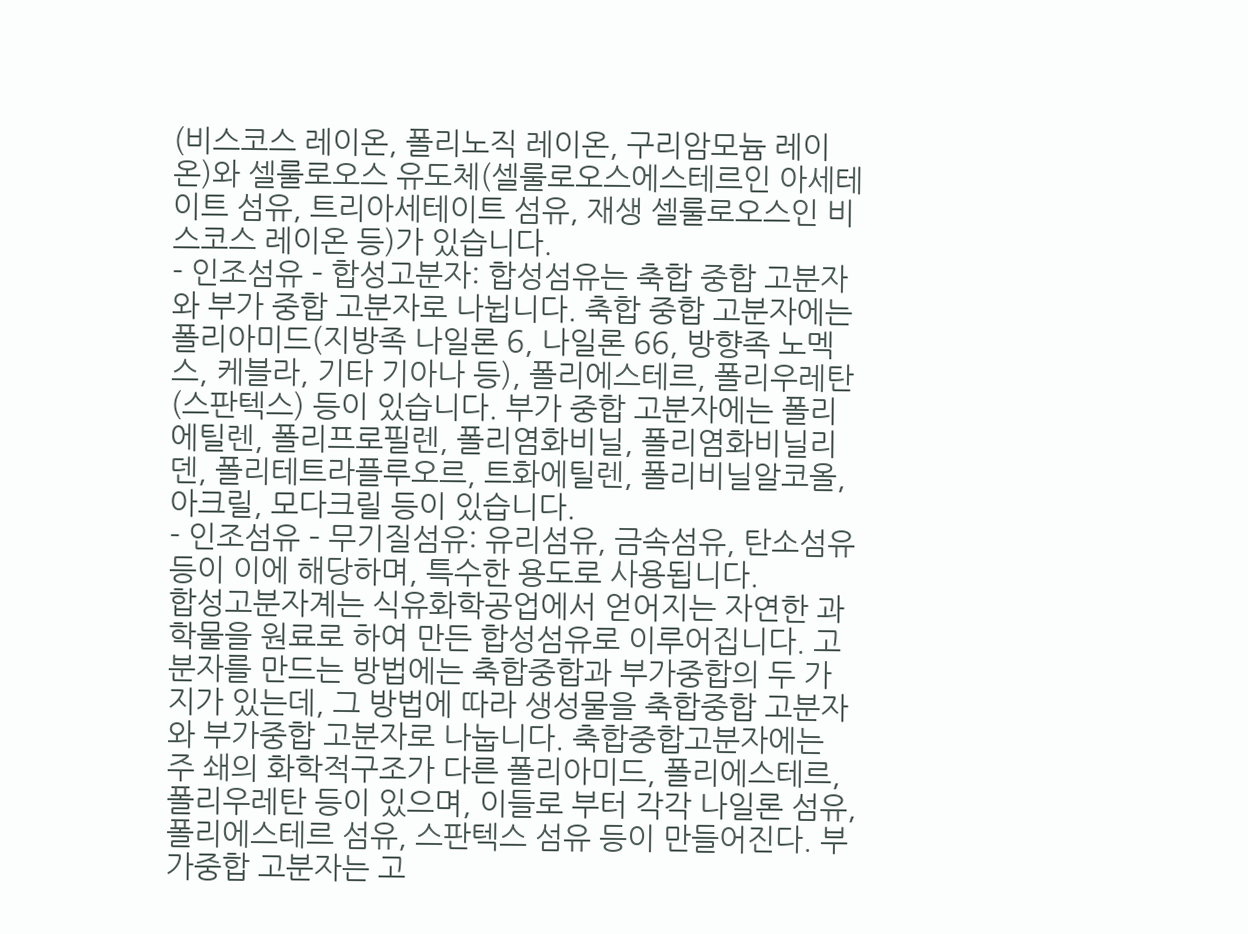(비스코스 레이온, 폴리노직 레이온, 구리암모늄 레이온)와 셀룰로오스 유도체(셀룰로오스에스테르인 아세테이트 섬유, 트리아세테이트 섬유, 재생 셀룰로오스인 비스코스 레이온 등)가 있습니다.
- 인조섬유 – 합성고분자: 합성섬유는 축합 중합 고분자와 부가 중합 고분자로 나뉩니다. 축합 중합 고분자에는 폴리아미드(지방족 나일론 6, 나일론 66, 방향족 노멕스, 케블라, 기타 기아나 등), 폴리에스테르, 폴리우레탄(스판텍스) 등이 있습니다. 부가 중합 고분자에는 폴리에틸렌, 폴리프로필렌, 폴리염화비닐, 폴리염화비닐리덴, 폴리테트라플루오르, 트화에틸렌, 폴리비닐알코올, 아크릴, 모다크릴 등이 있습니다.
- 인조섬유 – 무기질섬유: 유리섬유, 금속섬유, 탄소섬유 등이 이에 해당하며, 특수한 용도로 사용됩니다.
합성고분자계는 식유화학공업에서 얻어지는 자연한 과학물을 원료로 하여 만든 합성섬유로 이루어집니다. 고분자를 만드는 방법에는 축합중합과 부가중합의 두 가지가 있는데, 그 방법에 따라 생성물을 축합중합 고분자와 부가중합 고분자로 나눕니다. 축합중합고분자에는 주 쇄의 화학적구조가 다른 폴리아미드, 폴리에스테르, 폴리우레탄 등이 있으며, 이들로 부터 각각 나일론 섬유, 폴리에스테르 섬유, 스판텍스 섬유 등이 만들어진다. 부가중합 고분자는 고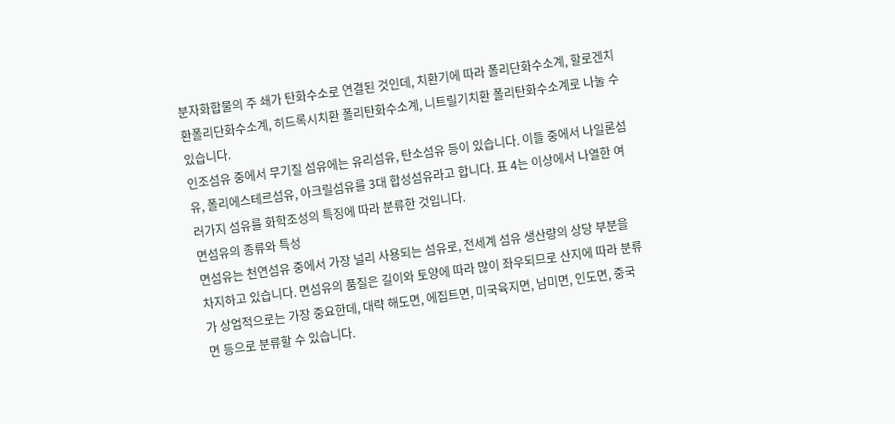분자화합물의 주 쇄가 탄화수소로 연결된 것인데, 치환기에 따라 폴리단화수소계, 할로겐치환폴리단화수소계, 히드록시치환 폴리탄화수소계, 니트릴기치환 폴리탄화수소계로 나눌 수 있습니다.
인조섬유 중에서 무기질 섬유에는 유리섬유, 탄소섬유 등이 있습니다. 이들 중에서 나일론섬유, 폴리에스테르섬유, 아크릴섬유를 3대 합성섬유라고 합니다. 표 4는 이상에서 나열한 여러가지 섬유를 화학조성의 특징에 따라 분류한 것입니다.
면섬유의 종류와 특성
면섬유는 천연섬유 중에서 가장 널리 사용되는 섬유로, 전세계 섬유 생산량의 상당 부분을 차지하고 있습니다. 면섬유의 품질은 길이와 토양에 따라 많이 좌우되므로 산지에 따라 분류가 상업적으로는 가장 중요한데, 대략 해도면, 에집트면, 미국육지면, 남미면, 인도면, 중국면 등으로 분류할 수 있습니다.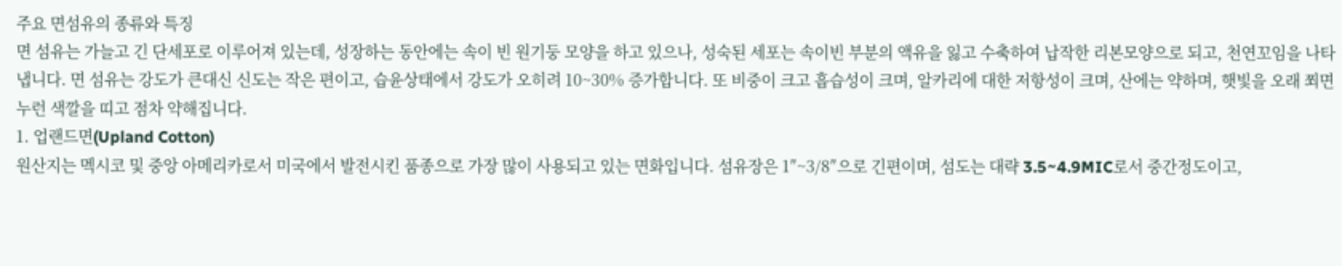주요 면섬유의 종류와 특징
면 섬유는 가늘고 긴 단세포로 이루어져 있는데, 성장하는 동안에는 속이 빈 원기둥 모양을 하고 있으나, 성숙된 세포는 속이빈 부분의 액유을 잃고 수축하여 납작한 리본모양으로 되고, 천연꼬임을 나타냅니다. 면 섬유는 강도가 큰대신 신도는 작은 편이고, 습윤상태에서 강도가 오히려 10~30% 증가합니다. 또 비중이 크고 흡습성이 크며, 알카리에 대한 저항성이 크며, 산에는 약하며, 햇빛을 오래 쬐면 누런 색깔을 띠고 점차 약해집니다.
1. 업랜드면(Upland Cotton)
원산지는 멕시코 및 중앙 아메리카로서 미국에서 발전시킨 품종으로 가장 많이 사용되고 있는 면화입니다. 섬유장은 1″~3/8″으로 긴편이며, 섬도는 대략 3.5~4.9MIC로서 중간정도이고,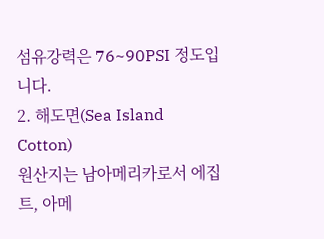섬유강력은 76~90PSI 정도입니다.
2. 해도면(Sea Island Cotton)
원산지는 남아메리카로서 에집트, 아메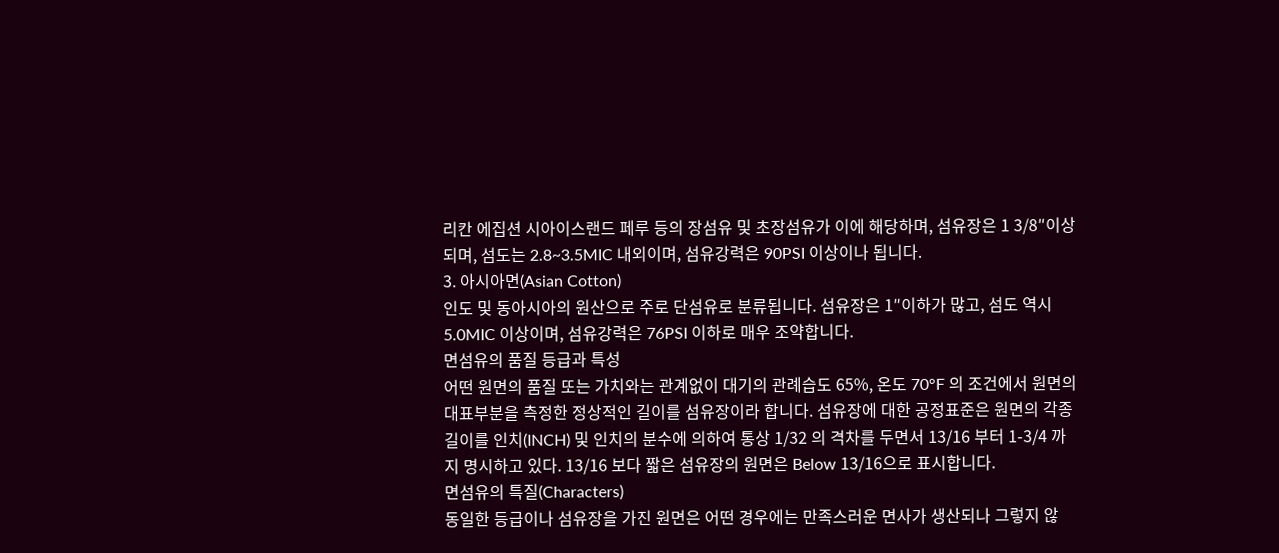리칸 에집션 시아이스랜드 페루 등의 장섬유 및 초장섬유가 이에 해당하며, 섬유장은 1 3/8″이상 되며, 섬도는 2.8~3.5MIC 내외이며, 섬유강력은 90PSI 이상이나 됩니다.
3. 아시아면(Asian Cotton)
인도 및 동아시아의 원산으로 주로 단섬유로 분류됩니다. 섬유장은 1″이하가 많고, 섬도 역시 5.0MIC 이상이며, 섬유강력은 76PSI 이하로 매우 조약합니다.
면섬유의 품질 등급과 특성
어떤 원면의 품질 또는 가치와는 관계없이 대기의 관례습도 65%, 온도 70°F 의 조건에서 원면의 대표부분을 측정한 정상적인 길이를 섬유장이라 합니다. 섬유장에 대한 공정표준은 원면의 각종 길이를 인치(INCH) 및 인치의 분수에 의하여 통상 1/32 의 격차를 두면서 13/16 부터 1-3/4 까지 명시하고 있다. 13/16 보다 짧은 섬유장의 원면은 Below 13/16으로 표시합니다.
면섬유의 특질(Characters)
동일한 등급이나 섬유장을 가진 원면은 어떤 경우에는 만족스러운 면사가 생산되나 그렇지 않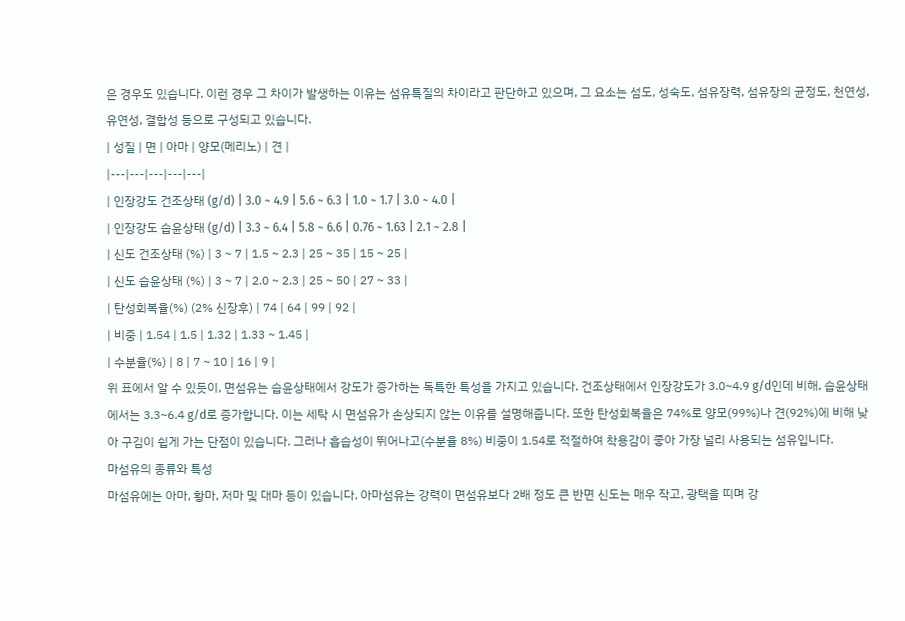은 경우도 있습니다. 이런 경우 그 차이가 발생하는 이유는 섬유특질의 차이라고 판단하고 있으며, 그 요소는 섬도, 성숙도, 섬유장력, 섬유장의 균정도, 천연성, 유연성, 결합성 등으로 구성되고 있습니다.
| 성질 | 면 | 아마 | 양모(메리노) | 견 |
|---|---|---|---|---|
| 인장강도 건조상태 (g/d) | 3.0 ~ 4.9 | 5.6 ~ 6.3 | 1.0 ~ 1.7 | 3.0 ~ 4.0 |
| 인장강도 습윤상태 (g/d) | 3.3 ~ 6.4 | 5.8 ~ 6.6 | 0.76 ~ 1.63 | 2.1 ~ 2.8 |
| 신도 건조상태 (%) | 3 ~ 7 | 1.5 ~ 2.3 | 25 ~ 35 | 15 ~ 25 |
| 신도 습윤상태 (%) | 3 ~ 7 | 2.0 ~ 2.3 | 25 ~ 50 | 27 ~ 33 |
| 탄성회복율(%) (2% 신장후) | 74 | 64 | 99 | 92 |
| 비중 | 1.54 | 1.5 | 1.32 | 1.33 ~ 1.45 |
| 수분율(%) | 8 | 7 ~ 10 | 16 | 9 |
위 표에서 알 수 있듯이, 면섬유는 습윤상태에서 강도가 증가하는 독특한 특성을 가지고 있습니다. 건조상태에서 인장강도가 3.0~4.9 g/d인데 비해, 습윤상태에서는 3.3~6.4 g/d로 증가합니다. 이는 세탁 시 면섬유가 손상되지 않는 이유를 설명해줍니다. 또한 탄성회복율은 74%로 양모(99%)나 견(92%)에 비해 낮아 구김이 쉽게 가는 단점이 있습니다. 그러나 흡습성이 뛰어나고(수분율 8%) 비중이 1.54로 적절하여 착용감이 좋아 가장 널리 사용되는 섬유입니다.
마섬유의 종류와 특성
마섬유에는 아마, 황마, 저마 및 대마 등이 있습니다. 아마섬유는 강력이 면섬유보다 2배 정도 큰 반면 신도는 매우 작고, 광택을 띠며 강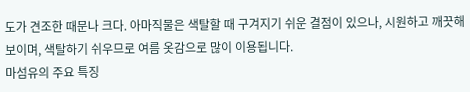도가 견조한 때문나 크다. 아마직물은 색탈할 때 구겨지기 쉬운 결점이 있으나, 시원하고 깨끗해 보이며, 색탈하기 쉬우므로 여름 옷감으로 많이 이용됩니다.
마섬유의 주요 특징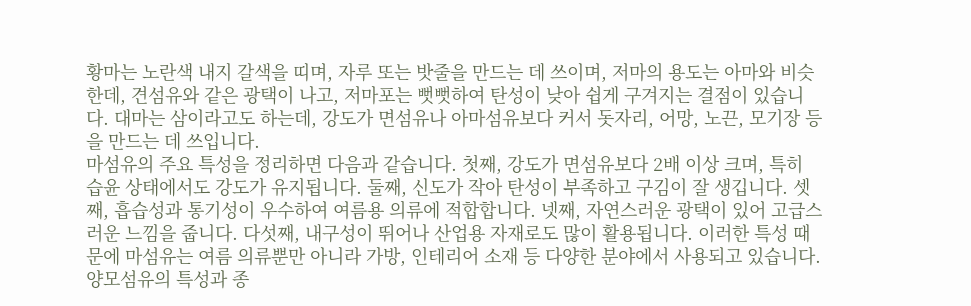황마는 노란색 내지 갈색을 띠며, 자루 또는 밧줄을 만드는 데 쓰이며, 저마의 용도는 아마와 비슷한데, 견섬유와 같은 광택이 나고, 저마포는 뻣뻣하여 탄성이 낮아 쉽게 구겨지는 결점이 있습니다. 대마는 삼이라고도 하는데, 강도가 면섬유나 아마섬유보다 커서 돗자리, 어망, 노끈, 모기장 등을 만드는 데 쓰입니다.
마섬유의 주요 특성을 정리하면 다음과 같습니다. 첫째, 강도가 면섬유보다 2배 이상 크며, 특히 습윤 상태에서도 강도가 유지됩니다. 둘째, 신도가 작아 탄성이 부족하고 구김이 잘 생깁니다. 셋째, 흡습성과 통기성이 우수하여 여름용 의류에 적합합니다. 넷째, 자연스러운 광택이 있어 고급스러운 느낌을 줍니다. 다섯째, 내구성이 뛰어나 산업용 자재로도 많이 활용됩니다. 이러한 특성 때문에 마섬유는 여름 의류뿐만 아니라 가방, 인테리어 소재 등 다양한 분야에서 사용되고 있습니다.
양모섬유의 특성과 종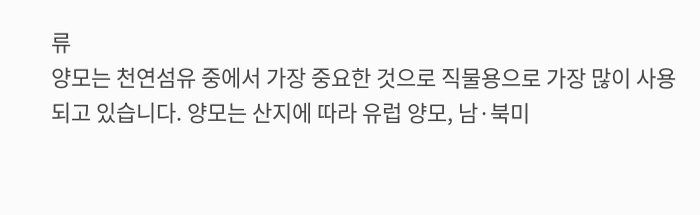류
양모는 천연섬유 중에서 가장 중요한 것으로 직물용으로 가장 많이 사용되고 있습니다. 양모는 산지에 따라 유럽 양모, 남·북미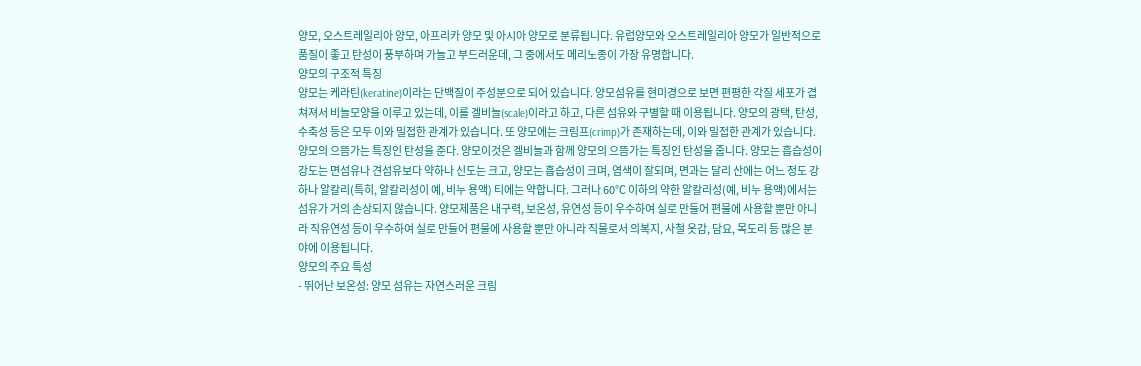양모, 오스트레일리아 양모, 아프리카 양모 및 아시아 양모로 분류됩니다. 유럽양모와 오스트레일리아 양모가 일반적으로 품질이 좋고 탄성이 풍부하며 가늘고 부드러운데, 그 중에서도 메리노종이 가장 유명합니다.
양모의 구조적 특징
양모는 케라틴(keratine)이라는 단백질이 주성분으로 되어 있습니다. 양모섬유를 현미경으로 보면 편평한 각질 세포가 겹쳐져서 비늘모양을 이루고 있는데, 이를 겔비늘(scale)이라고 하고, 다른 섬유와 구별할 때 이용됩니다. 양모의 광택, 탄성, 수축성 등은 모두 이와 밀접한 관계가 있습니다. 또 양모에는 크림프(crimp)가 존재하는데, 이와 밀접한 관계가 있습니다.
양모의 으뜸가는 특징인 탄성을 준다. 양모이것은 겔비늘과 함께 양모의 으뜸가는 특징인 탄성을 줍니다. 양모는 흡습성이 강도는 면섬유나 견섬유보다 약하나 신도는 크고, 양모는 흡습성이 크며, 염색이 잘되며, 면과는 달리 산에는 어느 정도 강하나 알칼리(특히, 알칼리성이 예, 비누 용액) 티에는 약합니다. 그러나 60℃ 이하의 약한 알칼리성(예, 비누 용액)에서는 섬유가 거의 손상되지 않습니다. 양모제품은 내구력, 보온성, 유연성 등이 우수하여 실로 만들어 편물에 사용할 뿐만 아니라 직유연성 등이 우수하여 실로 만들어 편물에 사용할 뿐만 아니라 직물로서 의복지, 사철 옷감, 담요, 목도리 등 많은 분야에 이용됩니다.
양모의 주요 특성
- 뛰어난 보온성: 양모 섬유는 자연스러운 크림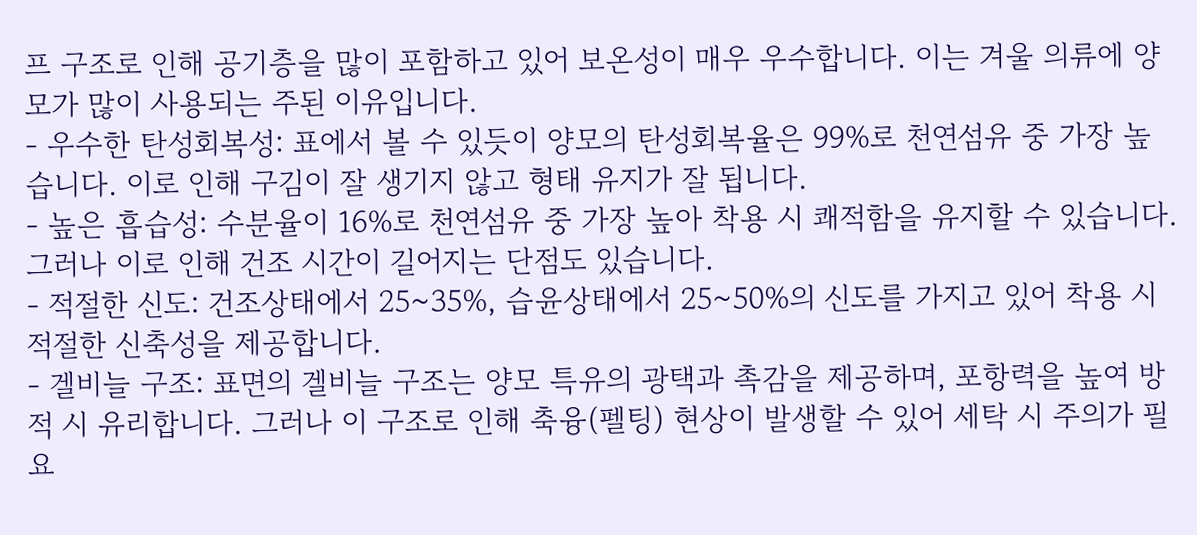프 구조로 인해 공기층을 많이 포함하고 있어 보온성이 매우 우수합니다. 이는 겨울 의류에 양모가 많이 사용되는 주된 이유입니다.
- 우수한 탄성회복성: 표에서 볼 수 있듯이 양모의 탄성회복율은 99%로 천연섬유 중 가장 높습니다. 이로 인해 구김이 잘 생기지 않고 형태 유지가 잘 됩니다.
- 높은 흡습성: 수분율이 16%로 천연섬유 중 가장 높아 착용 시 쾌적함을 유지할 수 있습니다. 그러나 이로 인해 건조 시간이 길어지는 단점도 있습니다.
- 적절한 신도: 건조상태에서 25~35%, 습윤상태에서 25~50%의 신도를 가지고 있어 착용 시 적절한 신축성을 제공합니다.
- 겔비늘 구조: 표면의 겔비늘 구조는 양모 특유의 광택과 촉감을 제공하며, 포항력을 높여 방적 시 유리합니다. 그러나 이 구조로 인해 축융(펠팅) 현상이 발생할 수 있어 세탁 시 주의가 필요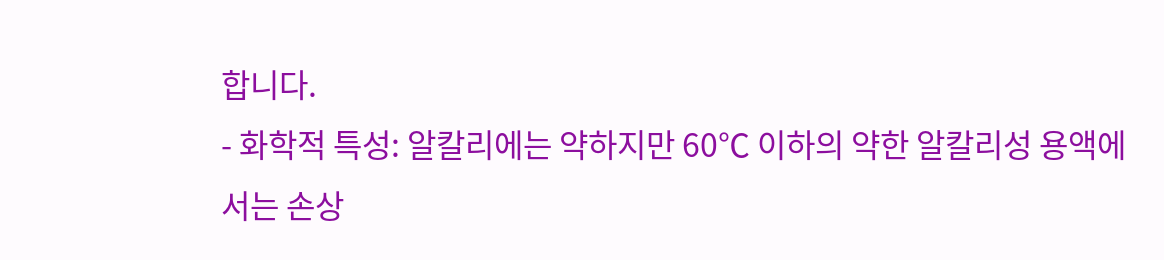합니다.
- 화학적 특성: 알칼리에는 약하지만 60℃ 이하의 약한 알칼리성 용액에서는 손상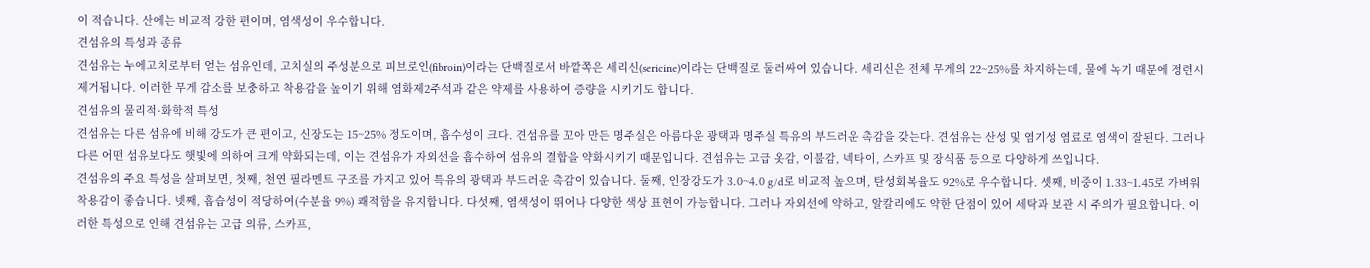이 적습니다. 산에는 비교적 강한 편이며, 염색성이 우수합니다.
견섬유의 특성과 종류
견섬유는 누에고치로부터 얻는 섬유인데, 고치실의 주성분으로 피브로인(fibroin)이라는 단백질로서 바깥쪽은 세리신(sericine)이라는 단백질로 둘러싸여 있습니다. 세리신은 전체 무게의 22~25%를 차지하는데, 물에 녹기 때문에 정련시 제거됩니다. 이러한 무게 감소를 보충하고 착용감을 높이기 위해 염화제2주석과 같은 약제를 사용하여 증량을 시키기도 합니다.
견섬유의 물리적·화학적 특성
견섬유는 다른 섬유에 비해 강도가 큰 편이고, 신장도는 15~25% 정도이며, 흡수성이 크다. 견섬유를 꼬아 만든 명주실은 아름다운 광택과 명주실 특유의 부드러운 촉감을 갖는다. 견섬유는 산성 및 염기성 염료로 염색이 잘된다. 그러나 다른 어떤 섬유보다도 햇빛에 의하여 크게 약화되는데, 이는 견섬유가 자외선을 흡수하여 섬유의 결합을 약화시키기 때문입니다. 견섬유는 고급 옷감, 이불감, 넥타이, 스카프 및 장식품 등으로 다양하게 쓰입니다.
견섬유의 주요 특성을 살펴보면, 첫째, 천연 필라멘트 구조를 가지고 있어 특유의 광택과 부드러운 촉감이 있습니다. 둘째, 인장강도가 3.0~4.0 g/d로 비교적 높으며, 탄성회복율도 92%로 우수합니다. 셋째, 비중이 1.33~1.45로 가벼워 착용감이 좋습니다. 넷째, 흡습성이 적당하여(수분율 9%) 쾌적함을 유지합니다. 다섯째, 염색성이 뛰어나 다양한 색상 표현이 가능합니다. 그러나 자외선에 약하고, 알칼리에도 약한 단점이 있어 세탁과 보관 시 주의가 필요합니다. 이러한 특성으로 인해 견섬유는 고급 의류, 스카프,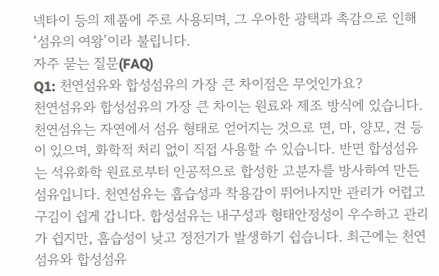넥타이 등의 제품에 주로 사용되며, 그 우아한 광택과 촉감으로 인해 ‘섬유의 여왕’이라 불립니다.
자주 묻는 질문(FAQ)
Q1: 천연섬유와 합성섬유의 가장 큰 차이점은 무엇인가요?
천연섬유와 합성섬유의 가장 큰 차이는 원료와 제조 방식에 있습니다. 천연섬유는 자연에서 섬유 형태로 얻어지는 것으로 면, 마, 양모, 견 등이 있으며, 화학적 처리 없이 직접 사용할 수 있습니다. 반면 합성섬유는 석유화학 원료로부터 인공적으로 합성한 고분자를 방사하여 만든 섬유입니다. 천연섬유는 흡습성과 착용감이 뛰어나지만 관리가 어렵고 구김이 쉽게 갑니다. 합성섬유는 내구성과 형태안정성이 우수하고 관리가 쉽지만, 흡습성이 낮고 정전기가 발생하기 쉽습니다. 최근에는 천연섬유와 합성섬유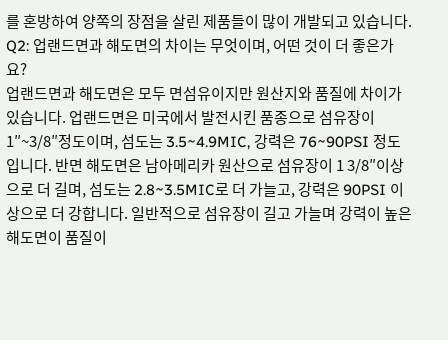를 혼방하여 양쪽의 장점을 살린 제품들이 많이 개발되고 있습니다.
Q2: 업랜드면과 해도면의 차이는 무엇이며, 어떤 것이 더 좋은가요?
업랜드면과 해도면은 모두 면섬유이지만 원산지와 품질에 차이가 있습니다. 업랜드면은 미국에서 발전시킨 품종으로 섬유장이 1″~3/8″정도이며, 섬도는 3.5~4.9MIC, 강력은 76~90PSI 정도입니다. 반면 해도면은 남아메리카 원산으로 섬유장이 1 3/8″이상으로 더 길며, 섬도는 2.8~3.5MIC로 더 가늘고, 강력은 90PSI 이상으로 더 강합니다. 일반적으로 섬유장이 길고 가늘며 강력이 높은 해도면이 품질이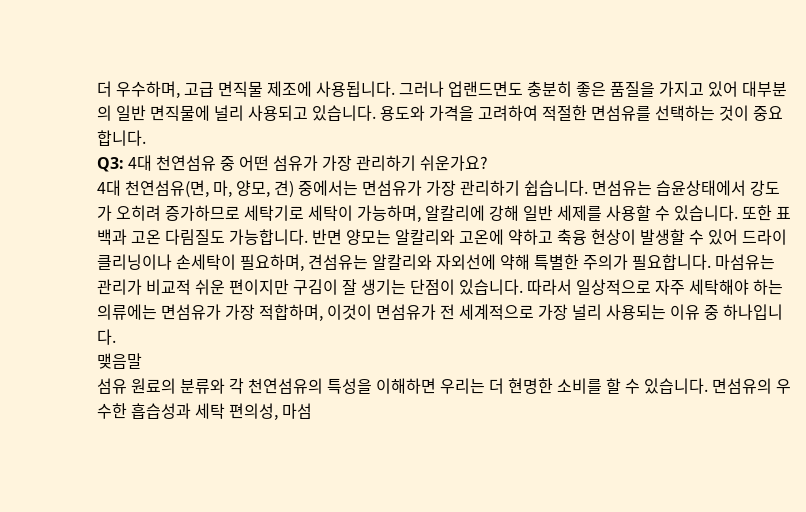더 우수하며, 고급 면직물 제조에 사용됩니다. 그러나 업랜드면도 충분히 좋은 품질을 가지고 있어 대부분의 일반 면직물에 널리 사용되고 있습니다. 용도와 가격을 고려하여 적절한 면섬유를 선택하는 것이 중요합니다.
Q3: 4대 천연섬유 중 어떤 섬유가 가장 관리하기 쉬운가요?
4대 천연섬유(면, 마, 양모, 견) 중에서는 면섬유가 가장 관리하기 쉽습니다. 면섬유는 습윤상태에서 강도가 오히려 증가하므로 세탁기로 세탁이 가능하며, 알칼리에 강해 일반 세제를 사용할 수 있습니다. 또한 표백과 고온 다림질도 가능합니다. 반면 양모는 알칼리와 고온에 약하고 축융 현상이 발생할 수 있어 드라이클리닝이나 손세탁이 필요하며, 견섬유는 알칼리와 자외선에 약해 특별한 주의가 필요합니다. 마섬유는 관리가 비교적 쉬운 편이지만 구김이 잘 생기는 단점이 있습니다. 따라서 일상적으로 자주 세탁해야 하는 의류에는 면섬유가 가장 적합하며, 이것이 면섬유가 전 세계적으로 가장 널리 사용되는 이유 중 하나입니다.
맺음말
섬유 원료의 분류와 각 천연섬유의 특성을 이해하면 우리는 더 현명한 소비를 할 수 있습니다. 면섬유의 우수한 흡습성과 세탁 편의성, 마섬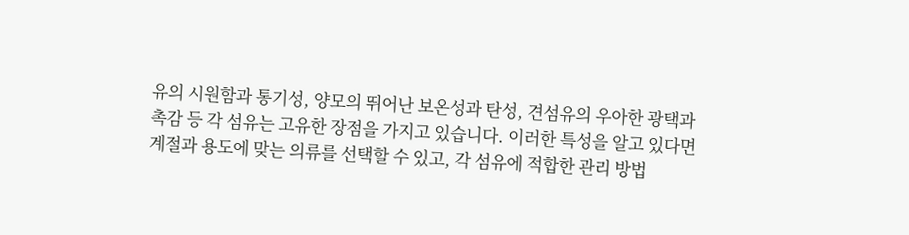유의 시원함과 통기성, 양모의 뛰어난 보온성과 탄성, 견섬유의 우아한 광택과 촉감 등 각 섬유는 고유한 장점을 가지고 있습니다. 이러한 특성을 알고 있다면 계절과 용도에 맞는 의류를 선택할 수 있고, 각 섬유에 적합한 관리 방법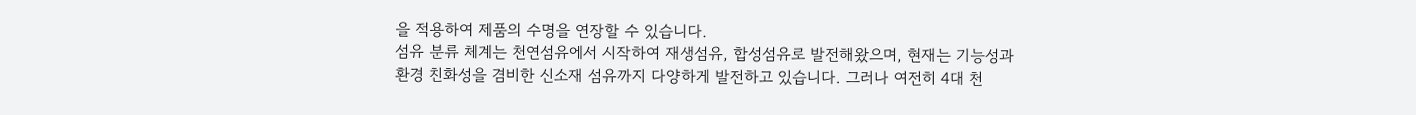을 적용하여 제품의 수명을 연장할 수 있습니다.
섬유 분류 체계는 천연섬유에서 시작하여 재생섬유, 합성섬유로 발전해왔으며, 현재는 기능성과 환경 친화성을 겸비한 신소재 섬유까지 다양하게 발전하고 있습니다. 그러나 여전히 4대 천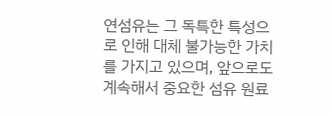연섬유는 그 독특한 특성으로 인해 대체 불가능한 가치를 가지고 있으며, 앞으로도 계속해서 중요한 섬유 원료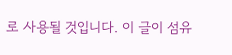로 사용될 것입니다. 이 글이 섬유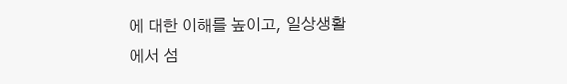에 대한 이해를 높이고, 일상생활에서 섬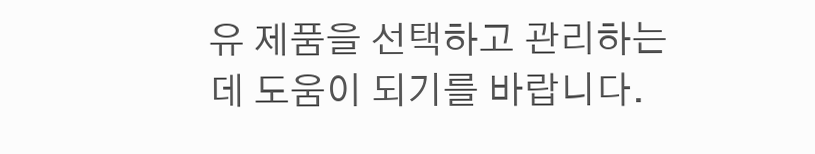유 제품을 선택하고 관리하는 데 도움이 되기를 바랍니다.